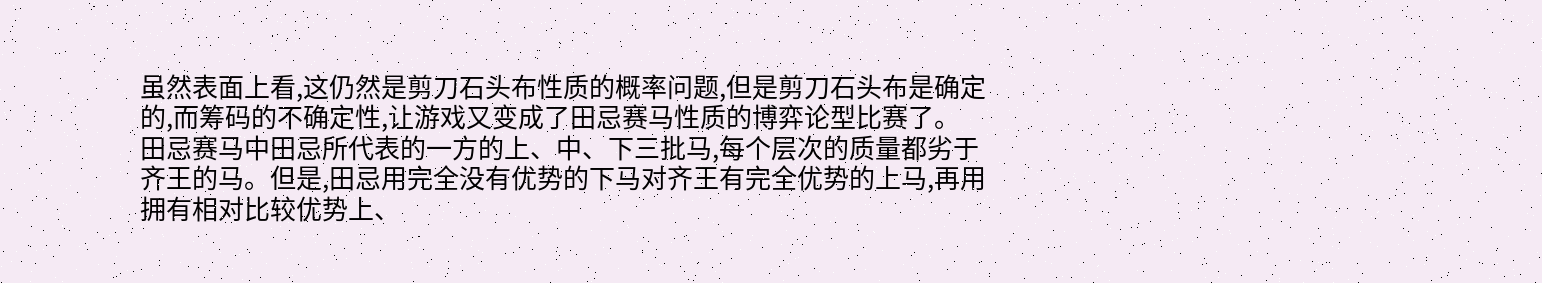虽然表面上看,这仍然是剪刀石头布性质的概率问题,但是剪刀石头布是确定的,而筹码的不确定性,让游戏又变成了田忌赛马性质的博弈论型比赛了。
田忌赛马中田忌所代表的一方的上、中、下三批马,每个层次的质量都劣于齐王的马。但是,田忌用完全没有优势的下马对齐王有完全优势的上马,再用拥有相对比较优势上、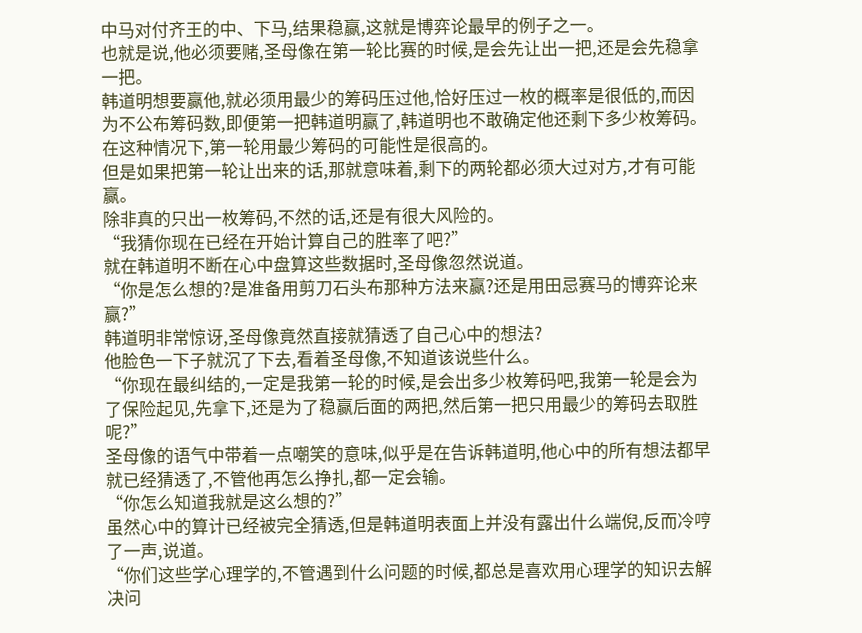中马对付齐王的中、下马,结果稳赢,这就是博弈论最早的例子之一。
也就是说,他必须要赌,圣母像在第一轮比赛的时候,是会先让出一把,还是会先稳拿一把。
韩道明想要赢他,就必须用最少的筹码压过他,恰好压过一枚的概率是很低的,而因为不公布筹码数,即便第一把韩道明赢了,韩道明也不敢确定他还剩下多少枚筹码。
在这种情况下,第一轮用最少筹码的可能性是很高的。
但是如果把第一轮让出来的话,那就意味着,剩下的两轮都必须大过对方,才有可能赢。
除非真的只出一枚筹码,不然的话,还是有很大风险的。
“我猜你现在已经在开始计算自己的胜率了吧?”
就在韩道明不断在心中盘算这些数据时,圣母像忽然说道。
“你是怎么想的?是准备用剪刀石头布那种方法来赢?还是用田忌赛马的博弈论来赢?”
韩道明非常惊讶,圣母像竟然直接就猜透了自己心中的想法?
他脸色一下子就沉了下去,看着圣母像,不知道该说些什么。
“你现在最纠结的,一定是我第一轮的时候,是会出多少枚筹码吧,我第一轮是会为了保险起见,先拿下,还是为了稳赢后面的两把,然后第一把只用最少的筹码去取胜呢?”
圣母像的语气中带着一点嘲笑的意味,似乎是在告诉韩道明,他心中的所有想法都早就已经猜透了,不管他再怎么挣扎,都一定会输。
“你怎么知道我就是这么想的?”
虽然心中的算计已经被完全猜透,但是韩道明表面上并没有露出什么端倪,反而冷哼了一声,说道。
“你们这些学心理学的,不管遇到什么问题的时候,都总是喜欢用心理学的知识去解决问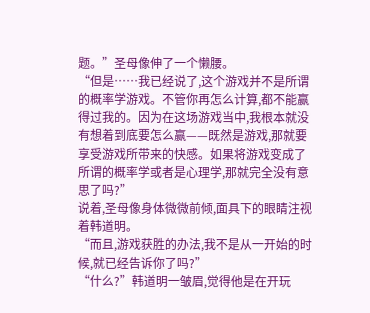题。”圣母像伸了一个懒腰。
“但是……我已经说了,这个游戏并不是所谓的概率学游戏。不管你再怎么计算,都不能赢得过我的。因为在这场游戏当中,我根本就没有想着到底要怎么赢——既然是游戏,那就要享受游戏所带来的快感。如果将游戏变成了所谓的概率学或者是心理学,那就完全没有意思了吗?”
说着,圣母像身体微微前倾,面具下的眼睛注视着韩道明。
“而且,游戏获胜的办法,我不是从一开始的时候,就已经告诉你了吗?”
“什么?”韩道明一皱眉,觉得他是在开玩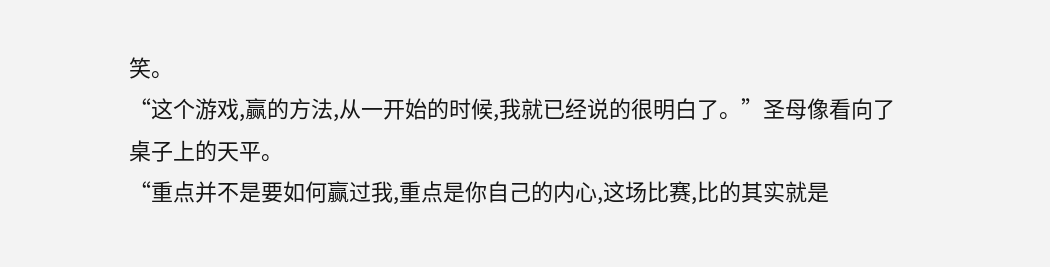笑。
“这个游戏,赢的方法,从一开始的时候,我就已经说的很明白了。”圣母像看向了桌子上的天平。
“重点并不是要如何赢过我,重点是你自己的内心,这场比赛,比的其实就是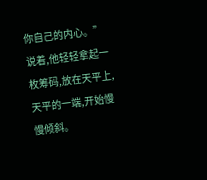你自己的内心。”
说着,他轻轻拿起一枚筹码,放在天平上,天平的一端,开始慢慢倾斜。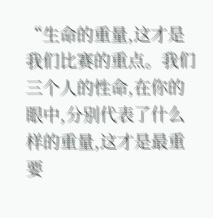“生命的重量,这才是我们比赛的重点。我们三个人的性命,在你的眼中,分别代表了什么样的重量,这才是最重要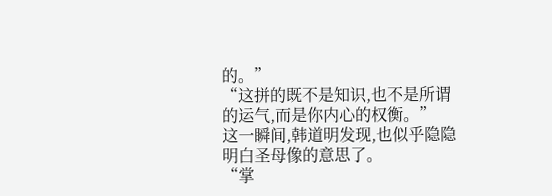的。”
“这拼的既不是知识,也不是所谓的运气,而是你内心的权衡。”
这一瞬间,韩道明发现,也似乎隐隐明白圣母像的意思了。
“掌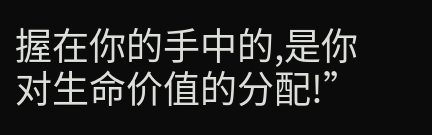握在你的手中的,是你对生命价值的分配!”